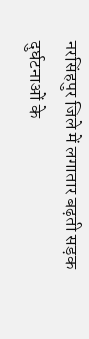नरसिंहपुर जिले में लगातार बढ़ती सड़क दुर्घटनाओं के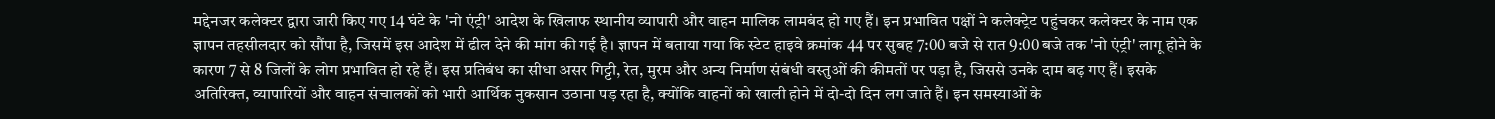मद्देनजर कलेक्टर द्वारा जारी किए गए 14 घंटे के 'नो एंट्री' आदेश के खिलाफ स्थानीय व्यापारी और वाहन मालिक लामबंद हो गए हैं। इन प्रभावित पक्षों ने कलेक्ट्रेट पहुंचकर कलेक्टर के नाम एक ज्ञापन तहसीलदार को सौंपा है, जिसमें इस आदेश में ढील देने की मांग की गई है। ज्ञापन में बताया गया कि स्टेट हाइवे क्रमांक 44 पर सुबह 7:00 बजे से रात 9:00 बजे तक 'नो एंट्री' लागू होने के कारण 7 से 8 जिलों के लोग प्रभावित हो रहे हैं। इस प्रतिबंध का सीधा असर गिट्टी, रेत, मुरम और अन्य निर्माण संबंधी वस्तुओं की कीमतों पर पड़ा है, जिससे उनके दाम बढ़ गए हैं। इसके अतिरिक्त, व्यापारियों और वाहन संचालकों को भारी आर्थिक नुकसान उठाना पड़ रहा है, क्योंकि वाहनों को खाली होने में दो-दो दिन लग जाते हैं। इन समस्याओं के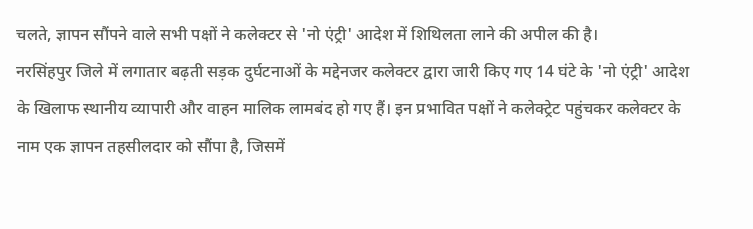चलते, ज्ञापन सौंपने वाले सभी पक्षों ने कलेक्टर से 'नो एंट्री' आदेश में शिथिलता लाने की अपील की है।
नरसिंहपुर जिले में लगातार बढ़ती सड़क दुर्घटनाओं के मद्देनजर कलेक्टर द्वारा जारी किए गए 14 घंटे के 'नो एंट्री' आदेश के खिलाफ स्थानीय व्यापारी और वाहन मालिक लामबंद हो गए हैं। इन प्रभावित पक्षों ने कलेक्ट्रेट पहुंचकर कलेक्टर के नाम एक ज्ञापन तहसीलदार को सौंपा है, जिसमें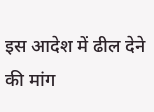इस आदेश में ढील देने की मांग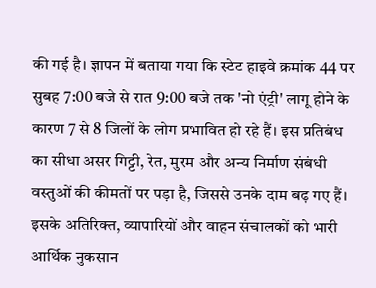की गई है। ज्ञापन में बताया गया कि स्टेट हाइवे क्रमांक 44 पर सुबह 7:00 बजे से रात 9:00 बजे तक 'नो एंट्री' लागू होने के कारण 7 से 8 जिलों के लोग प्रभावित हो रहे हैं। इस प्रतिबंध का सीधा असर गिट्टी, रेत, मुरम और अन्य निर्माण संबंधी वस्तुओं की कीमतों पर पड़ा है, जिससे उनके दाम बढ़ गए हैं। इसके अतिरिक्त, व्यापारियों और वाहन संचालकों को भारी आर्थिक नुकसान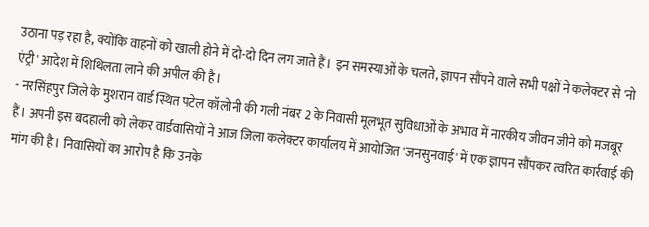उठाना पड़ रहा है, क्योंकि वाहनों को खाली होने में दो-दो दिन लग जाते हैं। इन समस्याओं के चलते, ज्ञापन सौंपने वाले सभी पक्षों ने कलेक्टर से 'नो एंट्री' आदेश में शिथिलता लाने की अपील की है।
- नरसिंहपुर जिले के मुशरान वार्ड स्थित पटेल कॉलोनी की गली नंबर 2 के निवासी मूलभूत सुविधाओं के अभाव में नारकीय जीवन जीने को मजबूर हैं। अपनी इस बदहाली को लेकर वार्डवासियों ने आज जिला कलेक्टर कार्यालय में आयोजित 'जनसुनवाई' में एक ज्ञापन सौंपकर त्वरित कार्रवाई की मांग की है। निवासियों का आरोप है कि उनके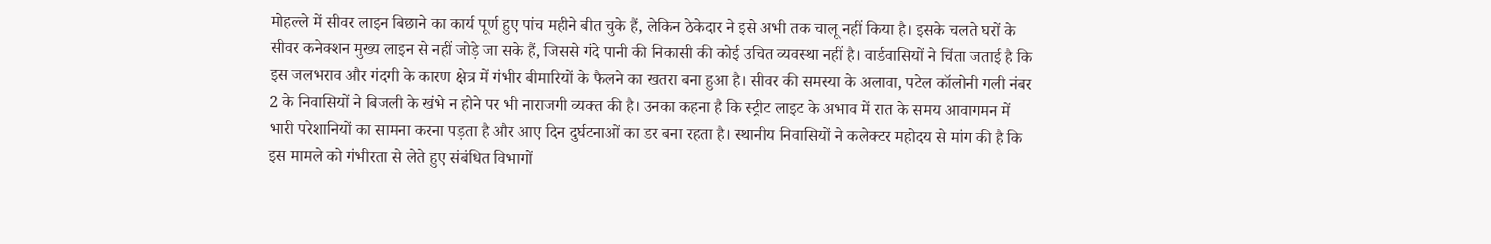मोहल्ले में सीवर लाइन बिछाने का कार्य पूर्ण हुए पांच महीने बीत चुके हैं, लेकिन ठेकेदार ने इसे अभी तक चालू नहीं किया है। इसके चलते घरों के सीवर कनेक्शन मुख्य लाइन से नहीं जोड़े जा सके हैं, जिससे गंदे पानी की निकासी की कोई उचित व्यवस्था नहीं है। वार्डवासियों ने चिंता जताई है कि इस जलभराव और गंदगी के कारण क्षेत्र में गंभीर बीमारियों के फैलने का खतरा बना हुआ है। सीवर की समस्या के अलावा, पटेल कॉलोनी गली नंबर 2 के निवासियों ने बिजली के खंभे न होने पर भी नाराजगी व्यक्त की है। उनका कहना है कि स्ट्रीट लाइट के अभाव में रात के समय आवागमन में भारी परेशानियों का सामना करना पड़ता है और आए दिन दुर्घटनाओं का डर बना रहता है। स्थानीय निवासियों ने कलेक्टर महोदय से मांग की है कि इस मामले को गंभीरता से लेते हुए संबंधित विभागों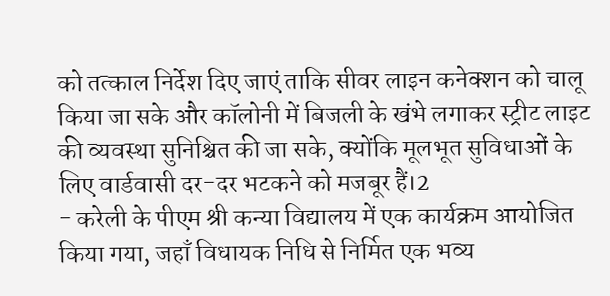को तत्काल निर्देश दिए जाएं ताकि सीवर लाइन कनेक्शन को चालू किया जा सके और कॉलोनी में बिजली के खंभे लगाकर स्ट्रीट लाइट की व्यवस्था सुनिश्चित की जा सके, क्योंकि मूलभूत सुविधाओं के लिए वार्डवासी दर-दर भटकने को मजबूर हैं।2
- करेली के पीएम श्री कन्या विद्यालय में एक कार्यक्रम आयोजित किया गया, जहाँ विधायक निधि से निर्मित एक भव्य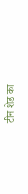टीन शेड का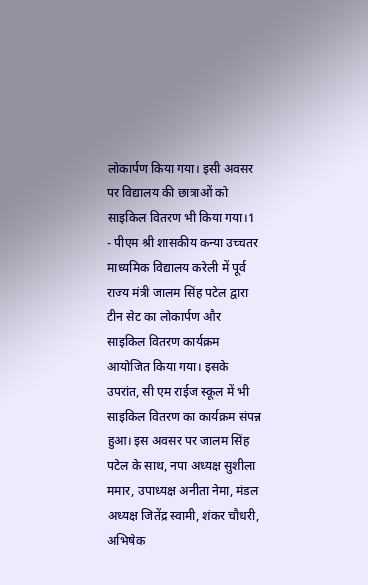लोकार्पण किया गया। इसी अवसर पर विद्यालय की छात्राओं को साइकिल वितरण भी किया गया।1
- पीएम श्री शासकीय कन्या उच्चतर माध्यमिक विद्यालय करेली में पूर्व राज्य मंत्री जालम सिंह पटेल द्वारा टीन सेट का लोकार्पण और साइकिल वितरण कार्यक्रम आयोजित किया गया। इसके उपरांत, सी एम राईज स्कूल में भी साइकिल वितरण का कार्यक्रम संपन्न हुआ। इस अवसर पर जालम सिंह पटेल के साथ, नपा अध्यक्ष सुशीला ममार, उपाध्यक्ष अनीता नेमा, मंडल अध्यक्ष जितेंद्र स्वामी, शंकर चौधरी, अभिषेक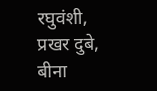रघुवंशी, प्रखर दुबे, बीना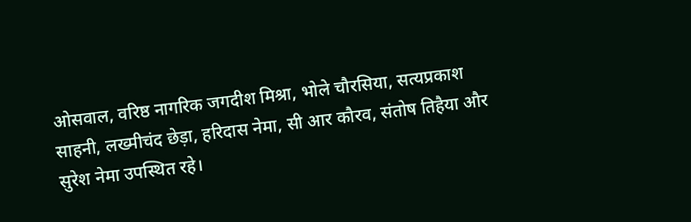ओसवाल, वरिष्ठ नागरिक जगदीश मिश्रा, भोले चौरसिया, सत्यप्रकाश साहनी, लख्मीचंद छेड़ा, हरिदास नेमा, सी आर कौरव, संतोष तिहैया और सुरेश नेमा उपस्थित रहे।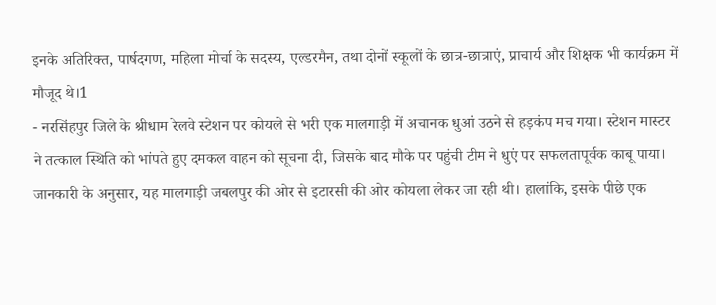इनके अतिरिक्त, पार्षदगण, महिला मोर्चा के सदस्य, एल्डरमैन, तथा दोनों स्कूलों के छात्र-छात्राएं, प्राचार्य और शिक्षक भी कार्यक्रम में मौजूद थे।1
- नरसिंहपुर जिले के श्रीधाम रेलवे स्टेशन पर कोयले से भरी एक मालगाड़ी में अचानक धुआं उठने से हड़कंप मच गया। स्टेशन मास्टर ने तत्काल स्थिति को भांपते हुए दमकल वाहन को सूचना दी, जिसके बाद मौके पर पहुंची टीम ने धुएं पर सफलतापूर्वक काबू पाया। जानकारी के अनुसार, यह मालगाड़ी जबलपुर की ओर से इटारसी की ओर कोयला लेकर जा रही थी। हालांकि, इसके पीछे एक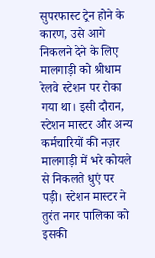सुपरफास्ट ट्रेन होने के कारण, उसे आगे निकलने देने के लिए मालगाड़ी को श्रीधाम रेलवे स्टेशन पर रोका गया था। इसी दौरान, स्टेशन मास्टर और अन्य कर्मचारियों की नज़र मालगाड़ी में भरे कोयले से निकलते धुएं पर पड़ी। स्टेशन मास्टर ने तुरंत नगर पालिका को इसकी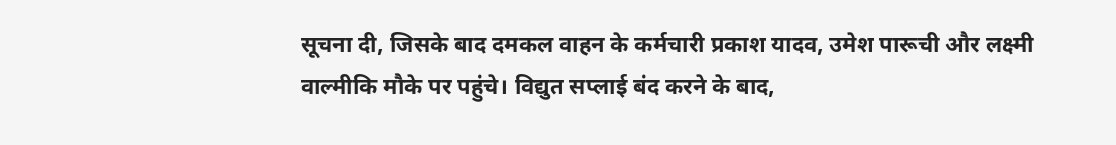सूचना दी, जिसके बाद दमकल वाहन के कर्मचारी प्रकाश यादव, उमेश पारूची और लक्ष्मी वाल्मीकि मौके पर पहुंचे। विद्युत सप्लाई बंद करने के बाद,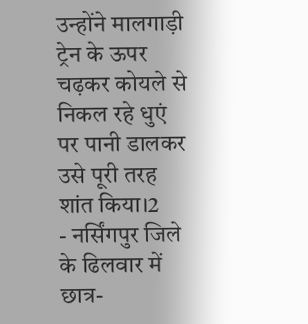उन्होंने मालगाड़ी ट्रेन के ऊपर चढ़कर कोयले से निकल रहे धुएं पर पानी डालकर उसे पूरी तरह शांत किया।2
- नर्सिंगपुर जिले के ढिलवार में छात्र-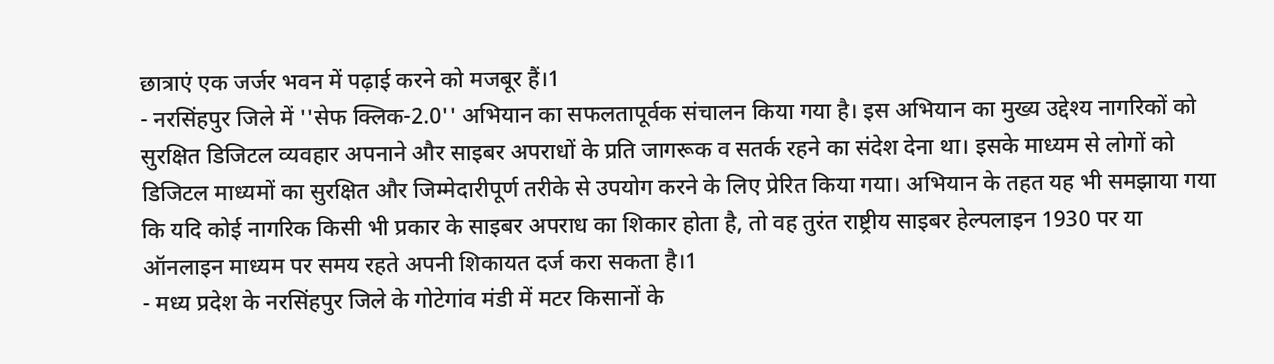छात्राएं एक जर्जर भवन में पढ़ाई करने को मजबूर हैं।1
- नरसिंहपुर जिले में ''सेफ क्लिक-2.0'' अभियान का सफलतापूर्वक संचालन किया गया है। इस अभियान का मुख्य उद्देश्य नागरिकों को सुरक्षित डिजिटल व्यवहार अपनाने और साइबर अपराधों के प्रति जागरूक व सतर्क रहने का संदेश देना था। इसके माध्यम से लोगों को डिजिटल माध्यमों का सुरक्षित और जिम्मेदारीपूर्ण तरीके से उपयोग करने के लिए प्रेरित किया गया। अभियान के तहत यह भी समझाया गया कि यदि कोई नागरिक किसी भी प्रकार के साइबर अपराध का शिकार होता है, तो वह तुरंत राष्ट्रीय साइबर हेल्पलाइन 1930 पर या ऑनलाइन माध्यम पर समय रहते अपनी शिकायत दर्ज करा सकता है।1
- मध्य प्रदेश के नरसिंहपुर जिले के गोटेगांव मंडी में मटर किसानों के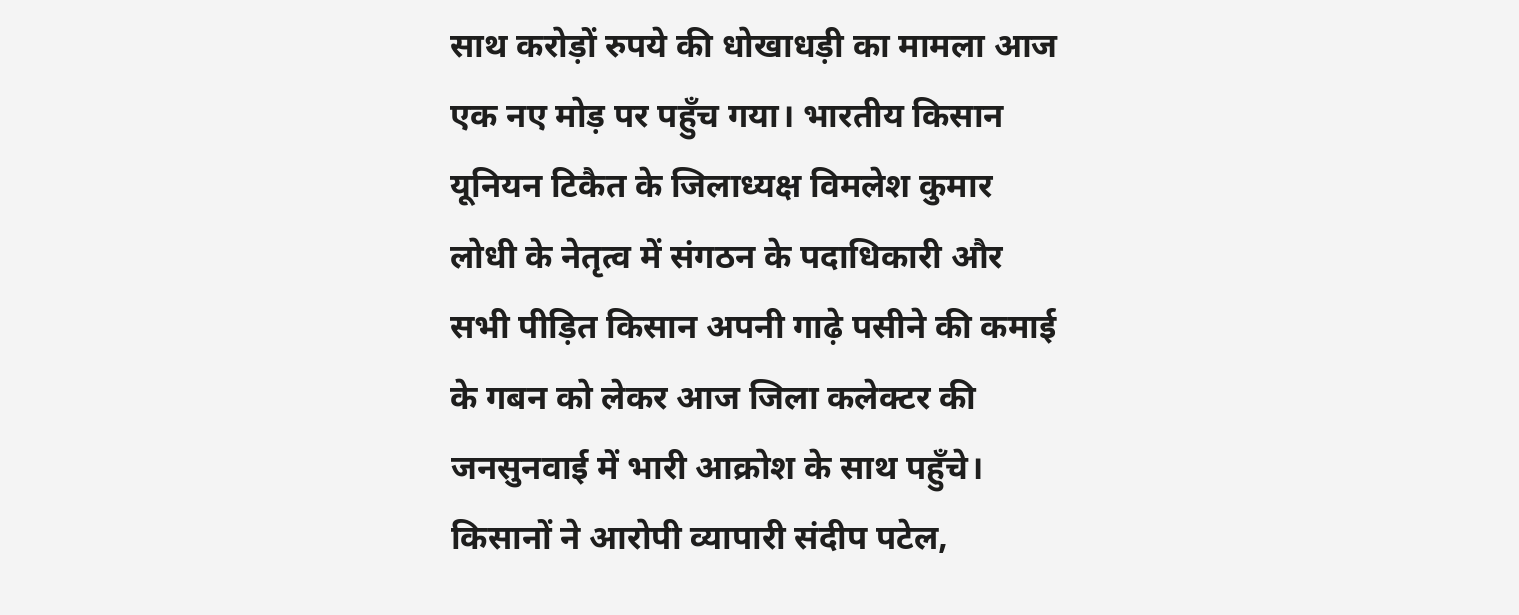साथ करोड़ों रुपये की धोखाधड़ी का मामला आज एक नए मोड़ पर पहुँच गया। भारतीय किसान यूनियन टिकैत के जिलाध्यक्ष विमलेश कुमार लोधी के नेतृत्व में संगठन के पदाधिकारी और सभी पीड़ित किसान अपनी गाढ़े पसीने की कमाई के गबन को लेकर आज जिला कलेक्टर की जनसुनवाई में भारी आक्रोश के साथ पहुँचे। किसानों ने आरोपी व्यापारी संदीप पटेल,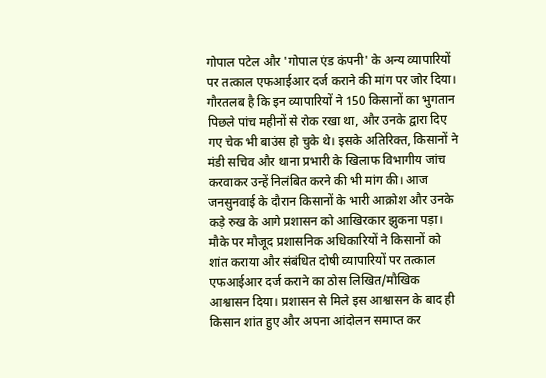गोपाल पटेल और 'गोपाल एंड कंपनी' के अन्य व्यापारियों पर तत्काल एफआईआर दर्ज कराने की मांग पर जोर दिया। गौरतलब है कि इन व्यापारियों ने 150 किसानों का भुगतान पिछले पांच महीनों से रोक रखा था, और उनके द्वारा दिए गए चेक भी बाउंस हो चुके थे। इसके अतिरिक्त, किसानों ने मंडी सचिव और थाना प्रभारी के खिलाफ विभागीय जांच करवाकर उन्हें निलंबित करने की भी मांग की। आज जनसुनवाई के दौरान किसानों के भारी आक्रोश और उनके कड़े रुख के आगे प्रशासन को आखिरकार झुकना पड़ा। मौके पर मौजूद प्रशासनिक अधिकारियों ने किसानों को शांत कराया और संबंधित दोषी व्यापारियों पर तत्काल एफआईआर दर्ज कराने का ठोस लिखित/मौखिक आश्वासन दिया। प्रशासन से मिले इस आश्वासन के बाद ही किसान शांत हुए और अपना आंदोलन समाप्त कर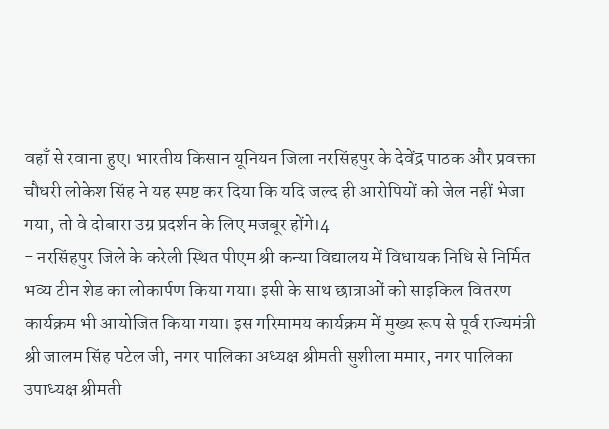वहाँ से रवाना हुए। भारतीय किसान यूनियन जिला नरसिंहपुर के देवेंद्र पाठक और प्रवक्ता चौधरी लोकेश सिंह ने यह स्पष्ट कर दिया कि यदि जल्द ही आरोपियों को जेल नहीं भेजा गया, तो वे दोबारा उग्र प्रदर्शन के लिए मजबूर होंगे।4
- नरसिंहपुर जिले के करेली स्थित पीएम श्री कन्या विद्यालय में विधायक निधि से निर्मित भव्य टीन शेड का लोकार्पण किया गया। इसी के साथ छात्राओं को साइकिल वितरण कार्यक्रम भी आयोजित किया गया। इस गरिमामय कार्यक्रम में मुख्य रूप से पूर्व राज्यमंत्री श्री जालम सिंह पटेल जी, नगर पालिका अध्यक्ष श्रीमती सुशीला ममार, नगर पालिका उपाध्यक्ष श्रीमती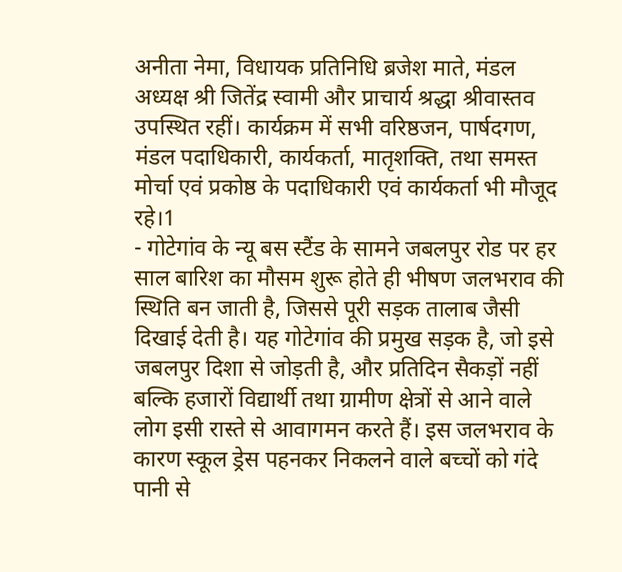अनीता नेमा, विधायक प्रतिनिधि ब्रजेश माते, मंडल अध्यक्ष श्री जितेंद्र स्वामी और प्राचार्य श्रद्धा श्रीवास्तव उपस्थित रहीं। कार्यक्रम में सभी वरिष्ठजन, पार्षदगण, मंडल पदाधिकारी, कार्यकर्ता, मातृशक्ति, तथा समस्त मोर्चा एवं प्रकोष्ठ के पदाधिकारी एवं कार्यकर्ता भी मौजूद रहे।1
- गोटेगांव के न्यू बस स्टैंड के सामने जबलपुर रोड पर हर साल बारिश का मौसम शुरू होते ही भीषण जलभराव की स्थिति बन जाती है, जिससे पूरी सड़क तालाब जैसी दिखाई देती है। यह गोटेगांव की प्रमुख सड़क है, जो इसे जबलपुर दिशा से जोड़ती है, और प्रतिदिन सैकड़ों नहीं बल्कि हजारों विद्यार्थी तथा ग्रामीण क्षेत्रों से आने वाले लोग इसी रास्ते से आवागमन करते हैं। इस जलभराव के कारण स्कूल ड्रेस पहनकर निकलने वाले बच्चों को गंदे पानी से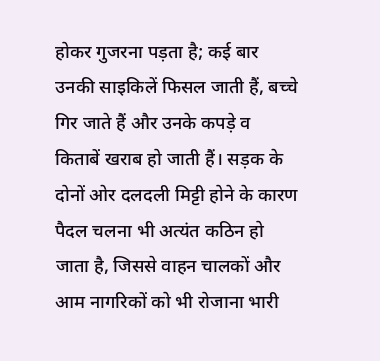होकर गुजरना पड़ता है; कई बार उनकी साइकिलें फिसल जाती हैं, बच्चे गिर जाते हैं और उनके कपड़े व किताबें खराब हो जाती हैं। सड़क के दोनों ओर दलदली मिट्टी होने के कारण पैदल चलना भी अत्यंत कठिन हो जाता है, जिससे वाहन चालकों और आम नागरिकों को भी रोजाना भारी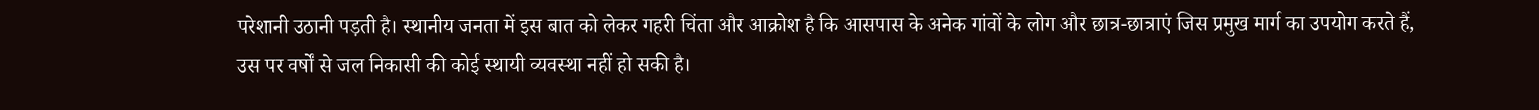परेशानी उठानी पड़ती है। स्थानीय जनता में इस बात को लेकर गहरी चिंता और आक्रोश है कि आसपास के अनेक गांवों के लोग और छात्र-छात्राएं जिस प्रमुख मार्ग का उपयोग करते हैं, उस पर वर्षों से जल निकासी की कोई स्थायी व्यवस्था नहीं हो सकी है।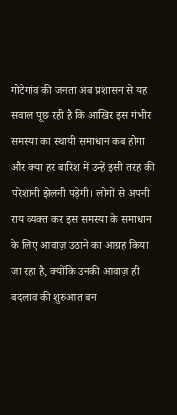गोटेगांव की जनता अब प्रशासन से यह सवाल पूछ रही है कि आखिर इस गंभीर समस्या का स्थायी समाधान कब होगा और क्या हर बारिश में उन्हें इसी तरह की परेशानी झेलनी पड़ेगी। लोगों से अपनी राय व्यक्त कर इस समस्या के समाधान के लिए आवाज़ उठाने का आग्रह किया जा रहा है, क्योंकि उनकी आवाज़ ही बदलाव की शुरुआत बन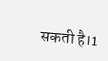सकती है।1